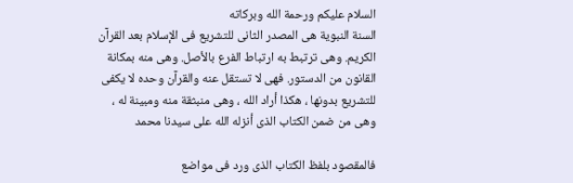السلام عليكم ورحمة الله وبركاته
السنة النبوية هى المصدر الثانى للتشريع فى الإسلام بعد القرآن الكريم. وهى ترتبط به ارتباط الفرع بالأصل. وهى منه بمكانة القانون من الدستور. فهى لا تستقل عنه والقرآن وحده لا يكفى للتشريع بدونها ، هكذا أراد الله ، وهى منبثقة منه ومبينة له ، وهى من ضمن الكتاب الذى أنزله الله على سيدنا محمد

فالمقصود بلفظ الكتاب الذى ورد فى مواضع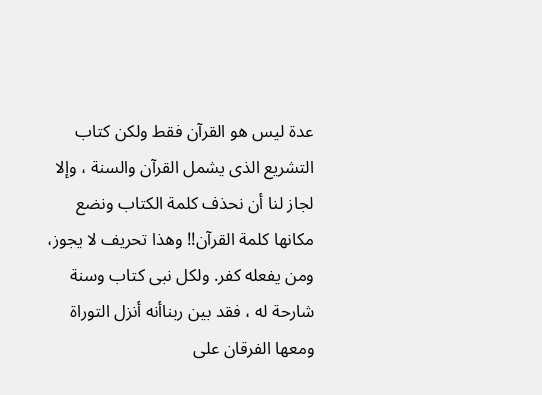عدة ليس هو القرآن فقط ولكن كتاب التشريع الذى يشمل القرآن والسنة ، وإلا لجاز لنا أن نحذف كلمة الكتاب ونضع مكانها كلمة القرآن!! وهذا تحريف لا يجوز، ومن يفعله كفر. ولكل نبى كتاب وسنة شارحة له ، فقد بين ربناأنه أنزل التوراة ومعها الفرقان على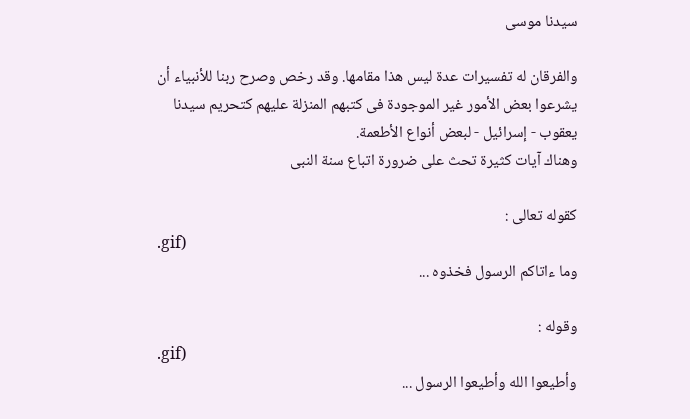سيدنا موسى

والفرقان له تفسيرات عدة ليس هذا مقامها. وقد رخص وصرح ربنا للأنبياء أن يشرعوا بعض الأمور غير الموجودة فى كتبهم المنزلة عليهم كتحريم سيدنا يعقوب - إسرائيل - لبعض أنواع الأطعمة.
وهناك آيات كثيرة تحث على ضرورة اتباع سنة النبى

كقوله تعالى :
.gif)
وما ءاتاكم الرسول فخذوه ...

وقوله :
.gif)
وأطيعوا الله وأطيعوا الرسول ...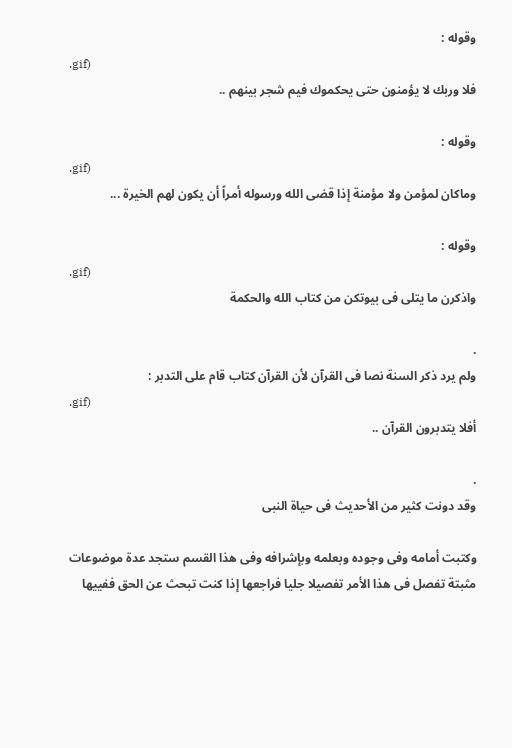وقوله :
.gif)
فلا وربك لا يؤمنون حتى يحكموك فيم شجر بينهم ..

وقوله :
.gif)
وماكان لمؤمن ولا مؤمنة إذا قضى الله ورسوله أمراً أن يكون لهم الخيرة ...

وقوله :
.gif)
واذكرن ما يتلى فى بيوتكن من كتاب الله والحكمة

.
ولم يرد ذكر السنة نصا فى القرآن لأن القرآن كتاب قام على التدبر :
.gif)
أفلا يتدبرون القرآن ..

.
وقد دونت كثير من الأحديث فى حياة النبى

وكتبت أمامه وفى وجوده وبعلمه وبإشرافه وفى هذا القسم ستجد عدة موضوعات مثبتة تفصل فى هذا الأمر تفصيلا جليا فراجعها إذا كنت تبحث عن الحق ففييها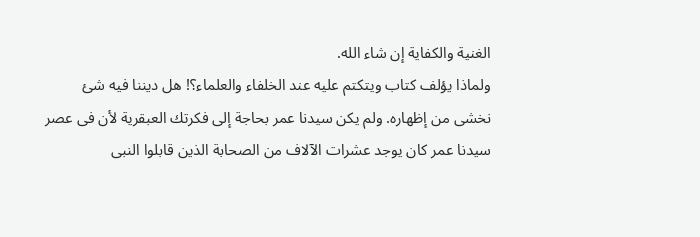الغنية والكفاية إن شاء الله.
ولماذا يؤلف كتاب ويتكتم عليه عند الخلفاء والعلماء؟! هل ديننا فيه شئ نخشى من إظهاره. ولم يكن سيدنا عمر بحاجة إلى فكرتك العبقرية لأن فى عصر سيدنا عمر كان يوجد عشرات الآلاف من الصحابة الذين قابلوا النبى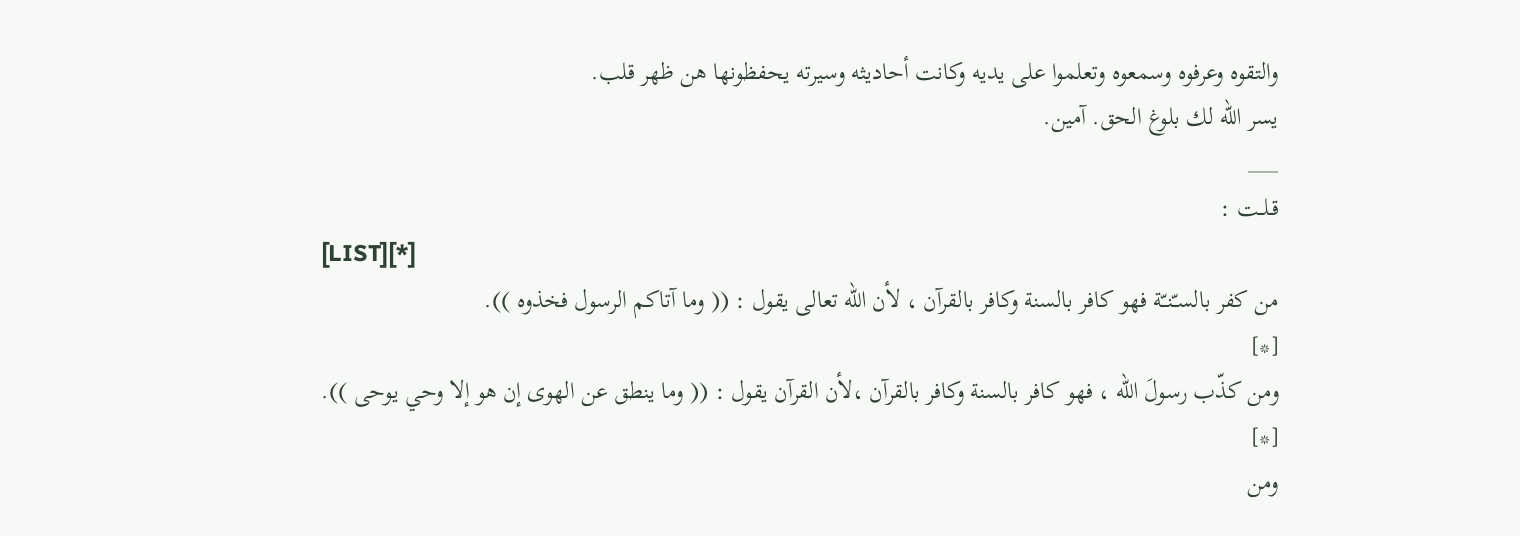والتقوه وعرفوه وسمعوه وتعلموا على يديه وكانت أحاديثه وسيرته يحفظونها هن ظهر قلب.
يسر الله لك بلوغ الحق. آمين.
___
قـلــت :
[LIST][*]
من كفر بالسـّنـّة فهو كافر بالسنة وكافر بالقرآن ، لأن الله تعالى يقول : (( وما آتاكم الرسول فخذوه )).
[*]
ومن كذّب رسولَ الله ، فهو كافر بالسنة وكافر بالقرآن ،لأن القرآن يقول : (( وما ينطق عن الهوى إن هو إلا وحي يوحى )).
[*]
ومن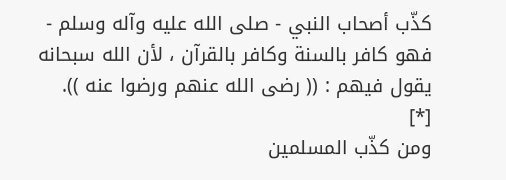كذّب أصحاب النبي - صلى الله عليه وآله وسلم - فهو كافر بالسنة وكافر بالقرآن ، لأن الله سبحانه يقول فيهم : (( رضى الله عنهم ورضوا عنه )).
[*]
ومن كذّب المسلمين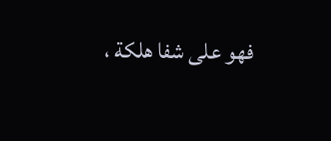فهو على شفا هلكة ،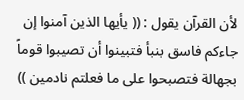لأن القرآن يقول : (( يأيها الذين آمنوا إن جاءكم فاسق بنبأ فتبينوا أن تصيبوا قوماً بجهالة فتصبحوا على ما فعلتم نادمين ))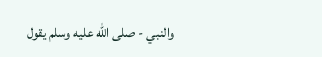والنبي - صلى الله عليه وسلم يقول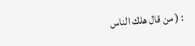: ( من قال هلك الناس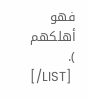فهو أهلكهم ).
[/LIST]